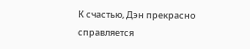К счастью, Дэн прекрасно справляется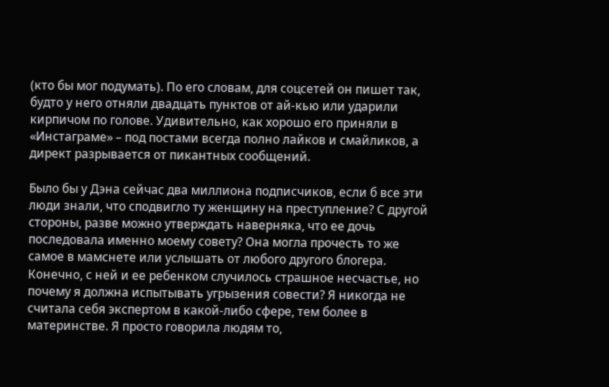(кто бы мог подумать). По его словам, для соцсетей он пишет так, будто у него отняли двадцать пунктов от ай-кью или ударили кирпичом по голове. Удивительно, как хорошо его приняли в «Инстаграме» – под постами всегда полно лайков и смайликов, а директ разрывается от пикантных сообщений.

Было бы у Дэна сейчас два миллиона подписчиков, если б все эти люди знали, что сподвигло ту женщину на преступление? С другой стороны, разве можно утверждать наверняка, что ее дочь последовала именно моему совету? Она могла прочесть то же самое в мамснете или услышать от любого другого блогера. Конечно, с ней и ее ребенком случилось страшное несчастье, но почему я должна испытывать угрызения совести? Я никогда не считала себя экспертом в какой-либо сфере, тем более в материнстве. Я просто говорила людям то,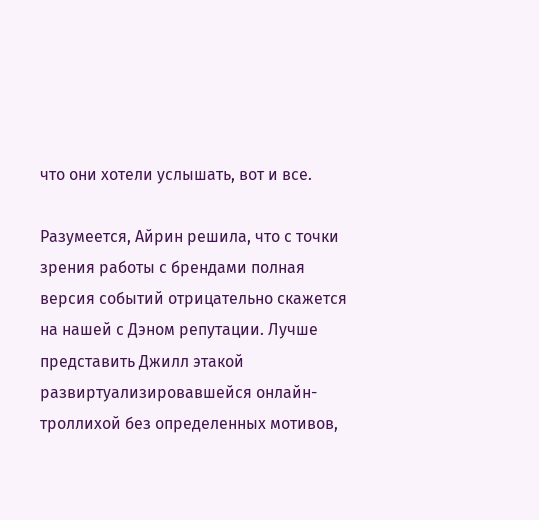что они хотели услышать, вот и все.

Разумеется, Айрин решила, что с точки зрения работы с брендами полная версия событий отрицательно скажется на нашей с Дэном репутации. Лучше представить Джилл этакой развиртуализировавшейся онлайн-троллихой без определенных мотивов,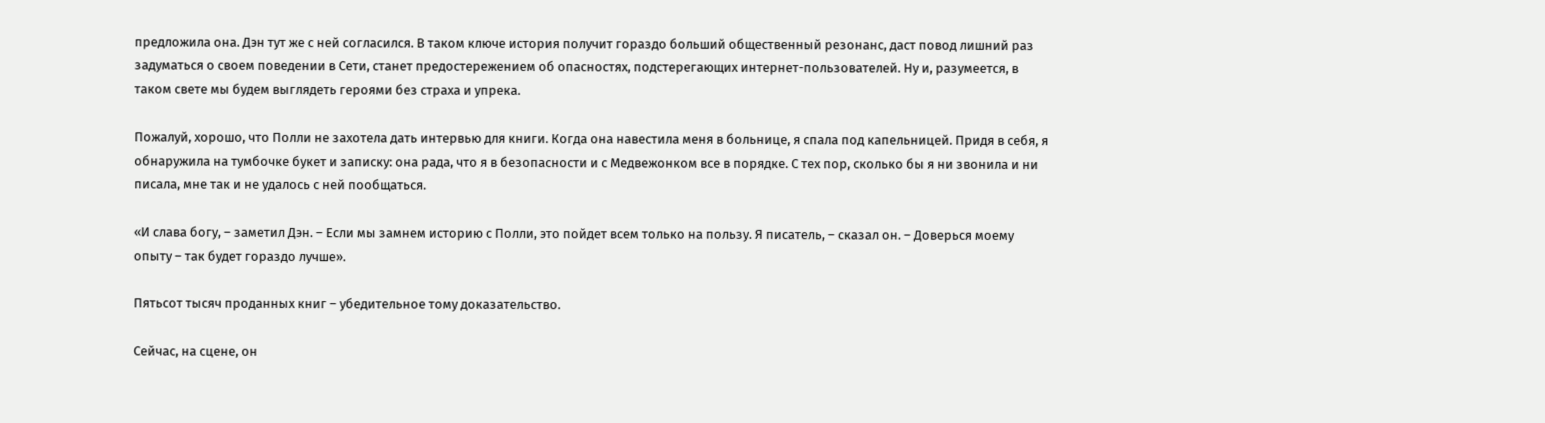предложила она. Дэн тут же с ней согласился. В таком ключе история получит гораздо больший общественный резонанс, даст повод лишний раз задуматься о своем поведении в Сети, станет предостережением об опасностях, подстерегающих интернет-пользователей. Ну и, разумеется, в таком свете мы будем выглядеть героями без страха и упрека.

Пожалуй, хорошо, что Полли не захотела дать интервью для книги. Когда она навестила меня в больнице, я спала под капельницей. Придя в себя, я обнаружила на тумбочке букет и записку: она рада, что я в безопасности и с Медвежонком все в порядке. С тех пор, сколько бы я ни звонила и ни писала, мне так и не удалось с ней пообщаться.

«И слава богу, – заметил Дэн. – Если мы замнем историю с Полли, это пойдет всем только на пользу. Я писатель, – сказал он. – Доверься моему опыту – так будет гораздо лучше».

Пятьсот тысяч проданных книг – убедительное тому доказательство.

Сейчас, на сцене, он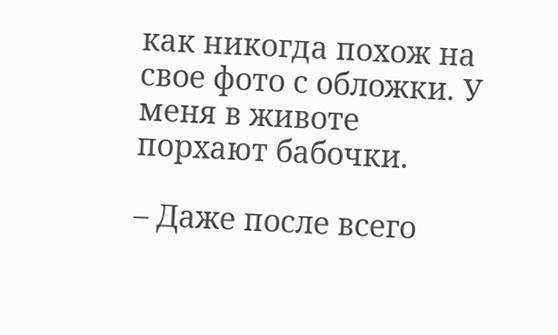как никогда похож на свое фото с обложки. У меня в животе порхают бабочки.

– Даже после всего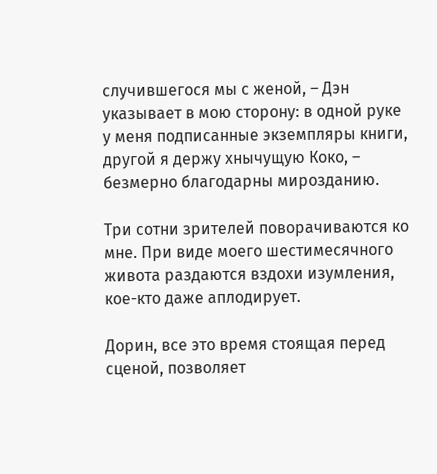случившегося мы с женой, – Дэн указывает в мою сторону: в одной руке у меня подписанные экземпляры книги, другой я держу хнычущую Коко, – безмерно благодарны мирозданию.

Три сотни зрителей поворачиваются ко мне. При виде моего шестимесячного живота раздаются вздохи изумления, кое-кто даже аплодирует.

Дорин, все это время стоящая перед сценой, позволяет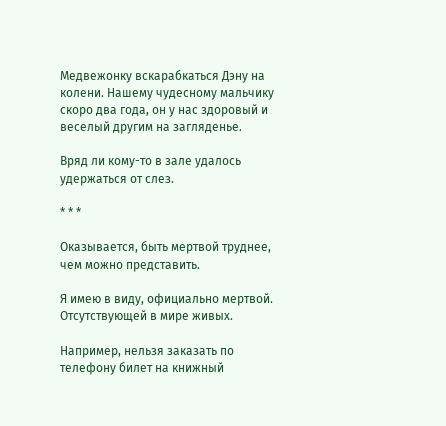Медвежонку вскарабкаться Дэну на колени. Нашему чудесному мальчику скоро два года, он у нас здоровый и веселый другим на загляденье.

Вряд ли кому-то в зале удалось удержаться от слез.

* * *

Оказывается, быть мертвой труднее, чем можно представить.

Я имею в виду, официально мертвой. Отсутствующей в мире живых.

Например, нельзя заказать по телефону билет на книжный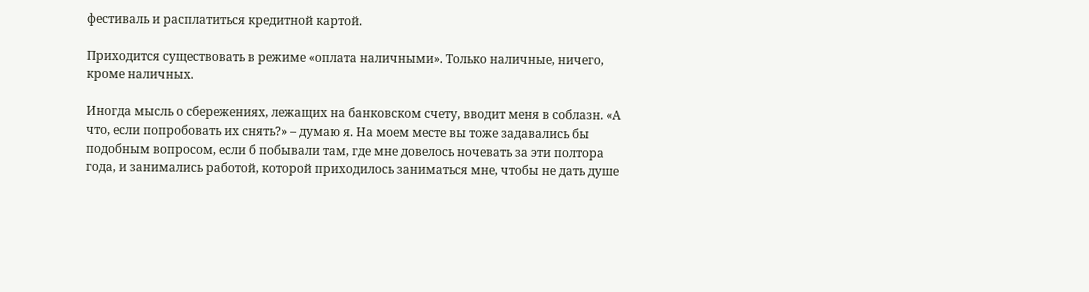фестиваль и расплатиться кредитной картой.

Приходится существовать в режиме «оплата наличными». Только наличные, ничего, кроме наличных.

Иногда мысль о сбережениях, лежащих на банковском счету, вводит меня в соблазн. «А что, если попробовать их снять?» – думаю я. На моем месте вы тоже задавались бы подобным вопросом, если б побывали там, где мне довелось ночевать за эти полтора года, и занимались работой, которой приходилось заниматься мне, чтобы не дать душе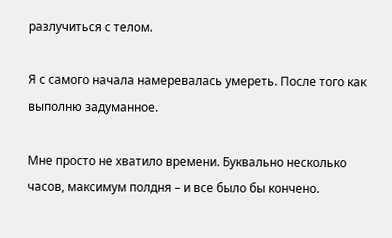разлучиться с телом.

Я с самого начала намеревалась умереть. После того как выполню задуманное.

Мне просто не хватило времени. Буквально несколько часов, максимум полдня – и все было бы кончено.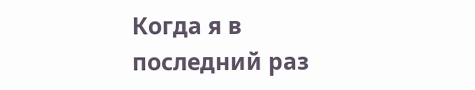Когда я в последний раз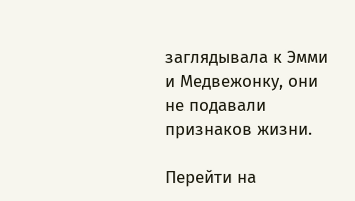заглядывала к Эмми и Медвежонку, они не подавали признаков жизни.

Перейти на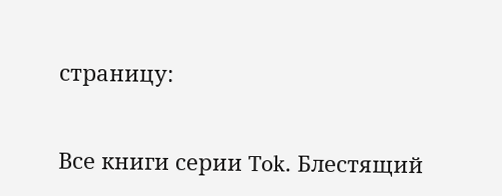страницу:

Все книги серии Tok. Блестящий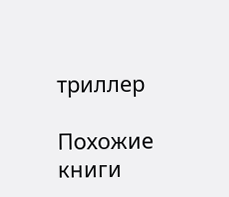триллер

Похожие книги